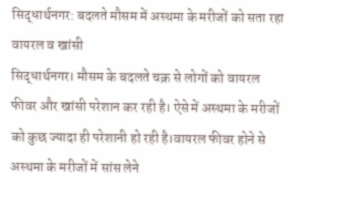सिद्धार्थनगर: बदलते मौसम में अस्थमा के मरीजों को सता रहा वायरल व खांसी
सिद्धार्थनगर। मौसम के बदलते चक्र से लोगों को वायरल फीवर और खांसी परेशान कर रही है। ऐसे में अस्थमा के मरीजों को कुछ ज्यादा ही परेशानी हो रही है।वायरल फीवर होने से अस्थमा के मरीजों में सांस लेने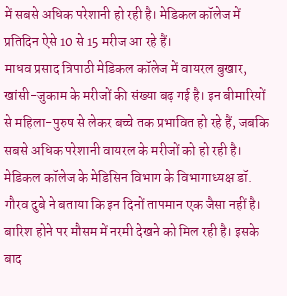में सबसे अधिक परेशानी हो रही है। मेडिकल कॉलेज में प्रतिदिन ऐसे 10 से 15 मरीज आ रहे हैं।
माधव प्रसाद त्रिपाठी मेडिकल कॉलेज में वायरल बुखार, खांसी-जुकाम के मरीजों की संख्या बढ़ गई है। इन बीमारियों से महिला-पुरुष से लेकर बच्चे तक प्रभावित हो रहे हैं, जबकि सबसे अधिक परेशानी वायरल के मरीजों को हो रही है। मेडिकल कॉलेज के मेडिसिन विभाग के विभागाध्यक्ष डॉ. गौरव दुबे ने बताया कि इन दिनों तापमान एक जैसा नहीं है। बारिश होने पर मौसम में नरमी देखने को मिल रही है। इसके बाद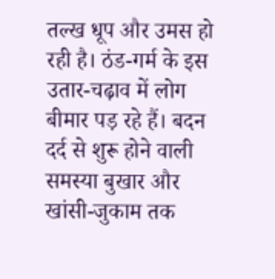तल्ख धूप और उमस हो रही है। ठंड-गर्म के इस उतार-चढ़ाव में लोग बीमार पड़ रहे हैं। बदन दर्द से शुरू होने वाली समस्या बुखार और खांसी-जुकाम तक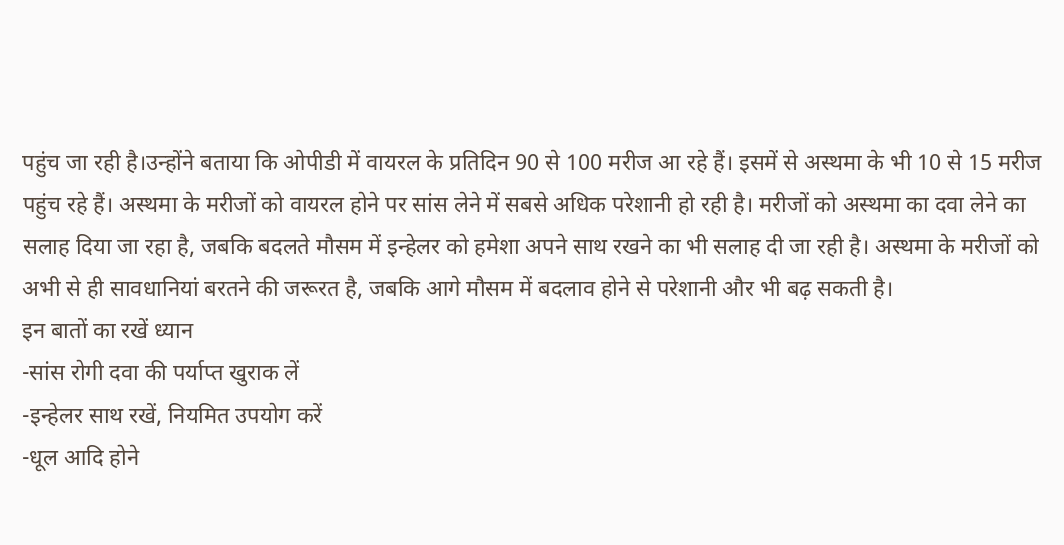पहुंच जा रही है।उन्होंने बताया कि ओपीडी में वायरल के प्रतिदिन 90 से 100 मरीज आ रहे हैं। इसमें से अस्थमा के भी 10 से 15 मरीज पहुंच रहे हैं। अस्थमा के मरीजों को वायरल होने पर सांस लेने में सबसे अधिक परेशानी हो रही है। मरीजों को अस्थमा का दवा लेने का सलाह दिया जा रहा है, जबकि बदलते मौसम में इन्हेलर को हमेशा अपने साथ रखने का भी सलाह दी जा रही है। अस्थमा के मरीजों को अभी से ही सावधानियां बरतने की जरूरत है, जबकि आगे मौसम में बदलाव होने से परेशानी और भी बढ़ सकती है।
इन बातों का रखें ध्यान
-सांस रोगी दवा की पर्याप्त खुराक लें
-इन्हेलर साथ रखें, नियमित उपयोग करें
-धूल आदि होने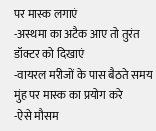पर मास्क लगाएं
-अस्थमा का अटैक आए तो तुरंत डॉक्टर को दिखाएं
-वायरल मरीजों के पास बैठते समय मुंह पर मास्क का प्रयोग करे
-ऐसे मौसम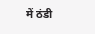में ठंडी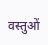वस्तुओं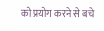को प्रयोग करने से बचे